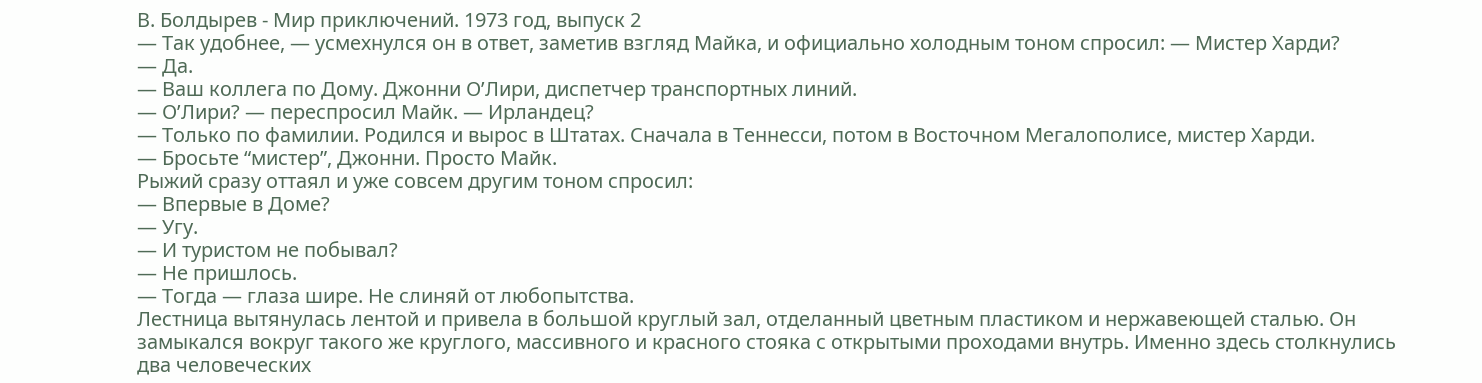В. Болдырев - Мир приключений. 1973 год, выпуск 2
— Так удобнее, — усмехнулся он в ответ, заметив взгляд Майка, и официально холодным тоном спросил: — Мистер Харди?
— Да.
— Ваш коллега по Дому. Джонни О’Лири, диспетчер транспортных линий.
— О’Лири? — переспросил Майк. — Ирландец?
— Только по фамилии. Родился и вырос в Штатах. Сначала в Теннесси, потом в Восточном Мегалополисе, мистер Харди.
— Бросьте “мистер”, Джонни. Просто Майк.
Рыжий сразу оттаял и уже совсем другим тоном спросил:
— Впервые в Доме?
— Угу.
— И туристом не побывал?
— Не пришлось.
— Тогда — глаза шире. Не слиняй от любопытства.
Лестница вытянулась лентой и привела в большой круглый зал, отделанный цветным пластиком и нержавеющей сталью. Он замыкался вокруг такого же круглого, массивного и красного стояка с открытыми проходами внутрь. Именно здесь столкнулись два человеческих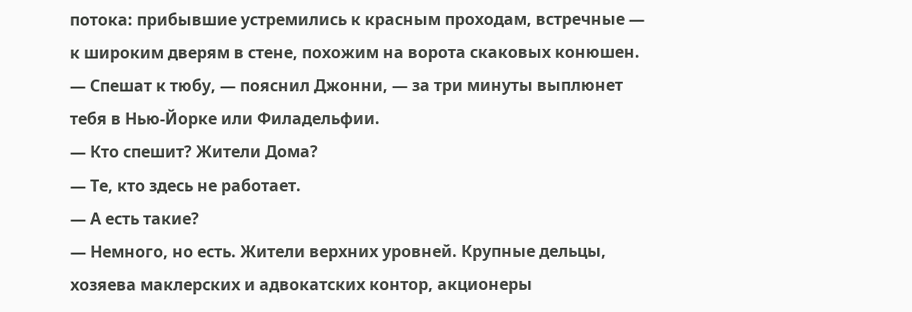потока: прибывшие устремились к красным проходам, встречные — к широким дверям в стене, похожим на ворота скаковых конюшен.
— Спешат к тюбу, — пояснил Джонни, — за три минуты выплюнет тебя в Нью-Йорке или Филадельфии.
— Кто спешит? Жители Дома?
— Те, кто здесь не работает.
— А есть такие?
— Немного, но есть. Жители верхних уровней. Крупные дельцы, хозяева маклерских и адвокатских контор, акционеры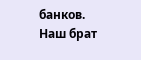банков. Наш брат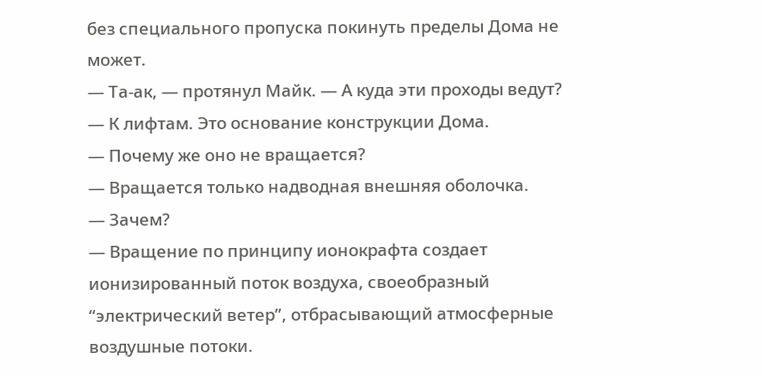без специального пропуска покинуть пределы Дома не может.
— Та-ак, — протянул Майк. — А куда эти проходы ведут?
— К лифтам. Это основание конструкции Дома.
— Почему же оно не вращается?
— Вращается только надводная внешняя оболочка.
— Зачем?
— Вращение по принципу ионокрафта создает ионизированный поток воздуха, своеобразный “электрический ветер”, отбрасывающий атмосферные воздушные потоки.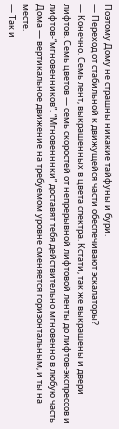Поэтому Дому не страшны никакие тайфуны и бури.
— Переход от стабильной к движущейся части обеспечивают эскалаторы?
— Конечно. Семь лент, выкрашенных в цвета спектра. Кстати, так же выкрашены и двери лифтов. Семь цветов — семь скоростей от непрерывной лифтовой ленты до лифтов-экспрессов и лифтов-“мгновенников”. “Мгновенннки” доставят тебя действительно мгновенно в любую часть Дома — вертикальное движение на требуемом уровне сменяется горизонтальным, и ты на месте.
— Так и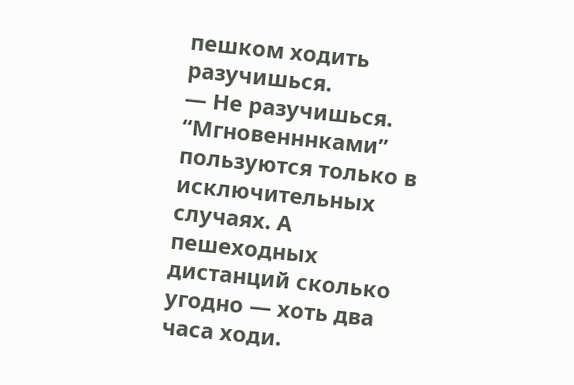пешком ходить разучишься.
— Не разучишься. “Мгновенннками” пользуются только в исключительных случаях. А пешеходных дистанций сколько угодно — хоть два часа ходи.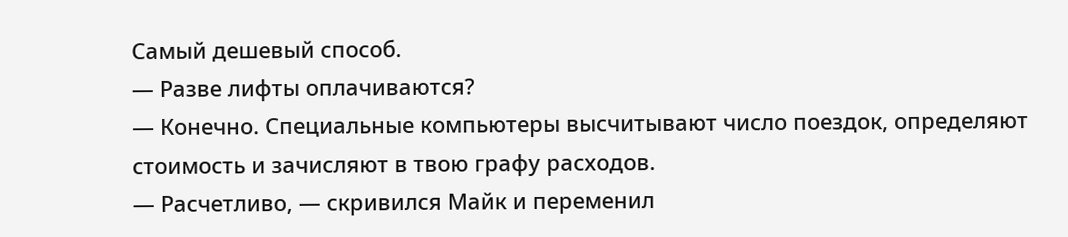Самый дешевый способ.
— Разве лифты оплачиваются?
— Конечно. Специальные компьютеры высчитывают число поездок, определяют стоимость и зачисляют в твою графу расходов.
— Расчетливо, — скривился Майк и переменил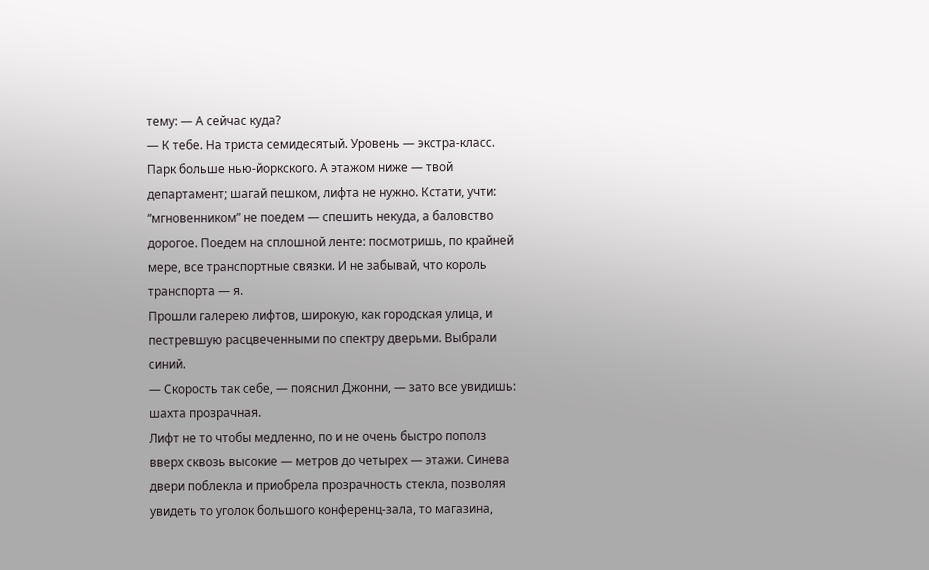тему: — А сейчас куда?
— К тебе. На триста семидесятый. Уровень — экстра-класс. Парк больше нью-йоркского. А этажом ниже — твой департамент; шагай пешком, лифта не нужно. Кстати, учти: “мгновенником” не поедем — спешить некуда, а баловство дорогое. Поедем на сплошной ленте: посмотришь, по крайней мере, все транспортные связки. И не забывай, что король транспорта — я.
Прошли галерею лифтов, широкую, как городская улица, и пестревшую расцвеченными по спектру дверьми. Выбрали синий.
— Скорость так себе, — пояснил Джонни, — зато все увидишь: шахта прозрачная.
Лифт не то чтобы медленно, по и не очень быстро пополз вверх сквозь высокие — метров до четырех — этажи. Синева двери поблекла и приобрела прозрачность стекла, позволяя увидеть то уголок большого конференц-зала, то магазина,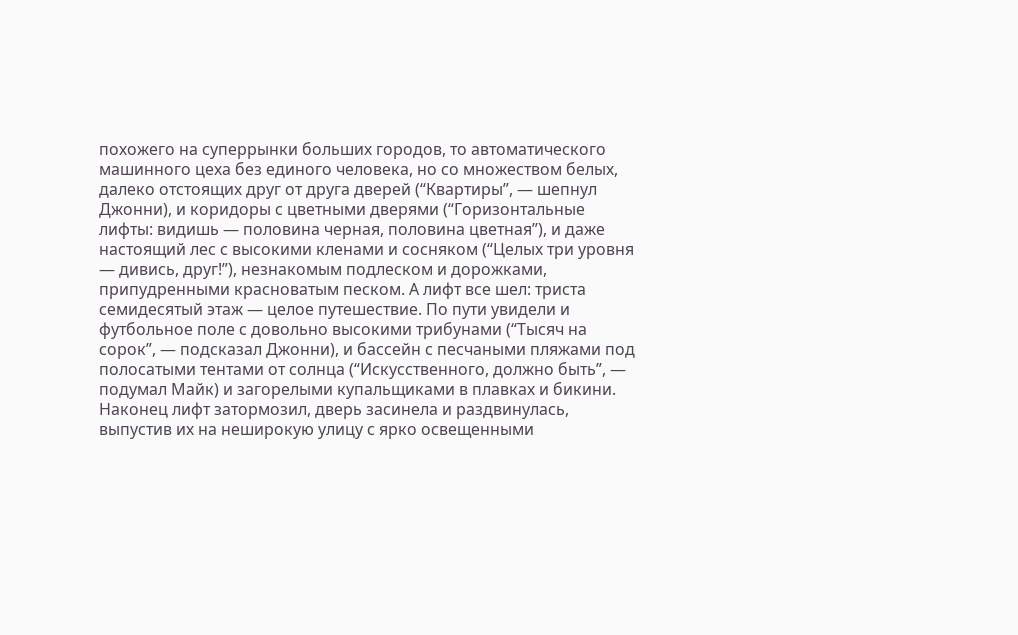похожего на суперрынки больших городов, то автоматического машинного цеха без единого человека, но со множеством белых, далеко отстоящих друг от друга дверей (“Квартиры”, — шепнул Джонни), и коридоры с цветными дверями (“Горизонтальные лифты: видишь — половина черная, половина цветная”), и даже настоящий лес с высокими кленами и сосняком (“Целых три уровня — дивись, друг!”), незнакомым подлеском и дорожками, припудренными красноватым песком. А лифт все шел: триста семидесятый этаж — целое путешествие. По пути увидели и футбольное поле с довольно высокими трибунами (“Тысяч на сорок”, — подсказал Джонни), и бассейн с песчаными пляжами под полосатыми тентами от солнца (“Искусственного, должно быть”, — подумал Майк) и загорелыми купальщиками в плавках и бикини. Наконец лифт затормозил, дверь засинела и раздвинулась, выпустив их на неширокую улицу с ярко освещенными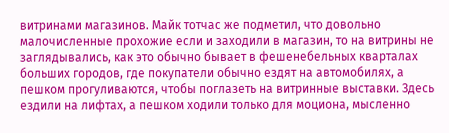витринами магазинов. Майк тотчас же подметил, что довольно малочисленные прохожие если и заходили в магазин, то на витрины не заглядывались, как это обычно бывает в фешенебельных кварталах больших городов, где покупатели обычно ездят на автомобилях, а пешком прогуливаются, чтобы поглазеть на витринные выставки. Здесь ездили на лифтах, а пешком ходили только для моциона, мысленно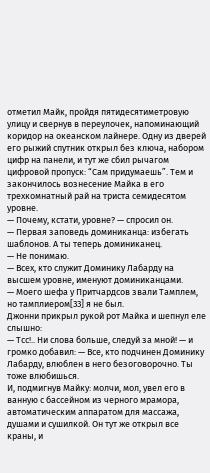отметил Майк, пройдя пятидесятиметровую улицу и свернув в переулочек, напоминающий коридор на океанском лайнере. Одну из дверей его рыжий спутник открыл без ключа, набором цифр на панели, и тут же сбил рычагом цифровой пропуск: “Сам придумаешь”. Тем и закончилось вознесение Майка в его трехкомнатный рай на триста семидесятом уровне.
— Почему, кстати, уровне? — спросил он.
— Первая заповедь доминиканца: избегать шаблонов. А ты теперь доминиканец.
— Не понимаю.
— Всех, кто служит Доминику Лабарду на высшем уровне, именуют доминиканцами.
— Моего шефа у Притчардсов звали Тамплем, но тамплиером[33] я не был.
Джонни прикрыл рукой рот Майка и шепнул еле слышно:
— Тсс!.. Ни слова больше, следуй за мной! — и громко добавил: — Все, кто подчинен Доминику Лабарду, влюблен в него безоговорочно. Ты тоже влюбишься.
И, подмигнув Майку: молчи, мол, увел его в ванную с бассейном из черного мрамора, автоматическим аппаратом для массажа, душами и сушилкой. Он тут же открыл все краны, и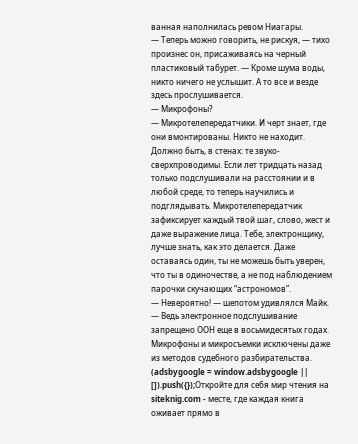ванная наполнилась ревом Ниагары.
— Теперь можно говорить, не рискуя, — тихо произнес он, присаживаясь на черный пластиковый табурет. — Кроме шума воды, никто ничего не услышит. А то все и везде здесь прослушивается.
— Микрофоны?
— Микротелепередатчики. И черт знает, где они вмонтированы. Никто не находит. Должно быть, в стенах: те звуко-сверхпроводимы. Если лет тридцать назад только подслушивали на расстоянии и в любой среде, то теперь научились и подглядывать. Микротелепередатчик зафиксирует каждый твой шаг, слово, жест и даже выражение лица. Тебе, электронщику, лучше знать, как это делается. Даже оставаясь один, ты не можешь быть уверен, что ты в одиночестве, а не под наблюдением парочки скучающих “астрономов”.
— Невероятно! — шепотом удивлялся Майк. — Ведь электронное подслушивание запрещено ООН еще в восьмидесятых годах. Микрофоны и микросъемки исключены даже из методов судебного разбирательства.
(adsbygoogle = window.adsbygoogle || []).push({});Откройте для себя мир чтения на siteknig.com - месте, где каждая книга оживает прямо в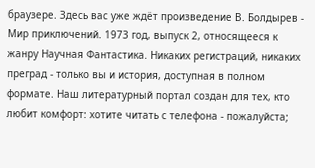браузере. Здесь вас уже ждёт произведение В. Болдырев - Мир приключений. 1973 год, выпуск 2, относящееся к жанру Научная Фантастика. Никаких регистраций, никаких преград - только вы и история, доступная в полном формате. Наш литературный портал создан для тех, кто любит комфорт: хотите читать с телефона - пожалуйста;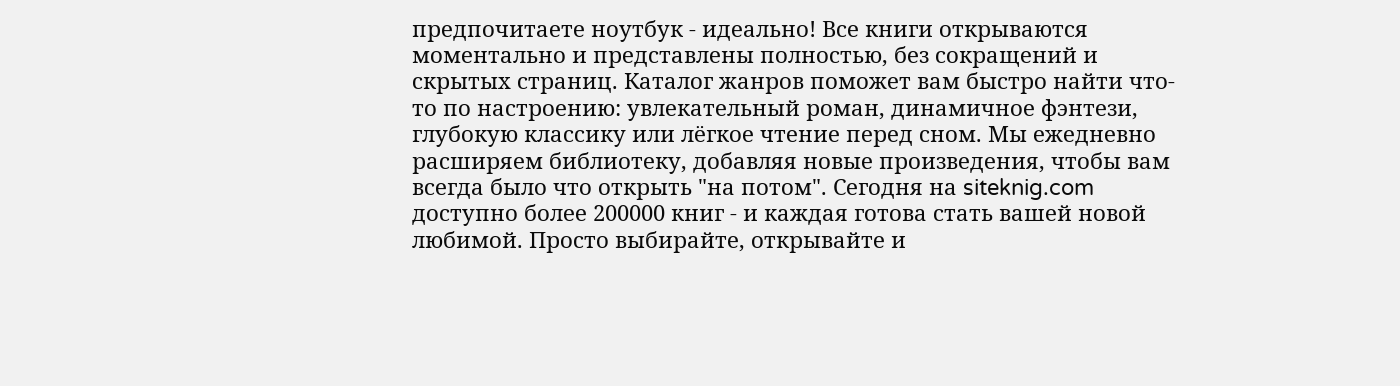предпочитаете ноутбук - идеально! Все книги открываются моментально и представлены полностью, без сокращений и скрытых страниц. Каталог жанров поможет вам быстро найти что-то по настроению: увлекательный роман, динамичное фэнтези, глубокую классику или лёгкое чтение перед сном. Мы ежедневно расширяем библиотеку, добавляя новые произведения, чтобы вам всегда было что открыть "на потом". Сегодня на siteknig.com доступно более 200000 книг - и каждая готова стать вашей новой любимой. Просто выбирайте, открывайте и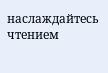наслаждайтесь чтением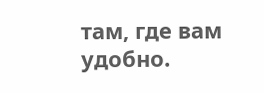там, где вам удобно.